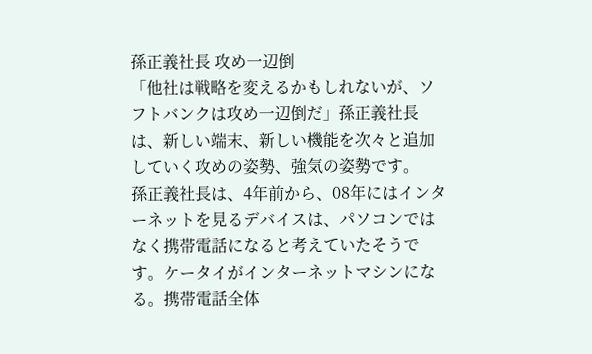孫正義社長 攻め一辺倒
「他社は戦略を変えるかもしれないが、ソフトバンクは攻め一辺倒だ」孫正義社長は、新しい端末、新しい機能を次々と追加していく攻めの姿勢、強気の姿勢です。
孫正義社長は、4年前から、08年にはインターネットを見るデバイスは、パソコンではなく携帯電話になると考えていたそうです。ケータイがインターネットマシンになる。携帯電話全体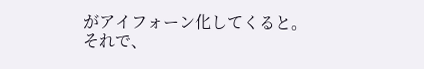がアイフォーン化してくると。
それで、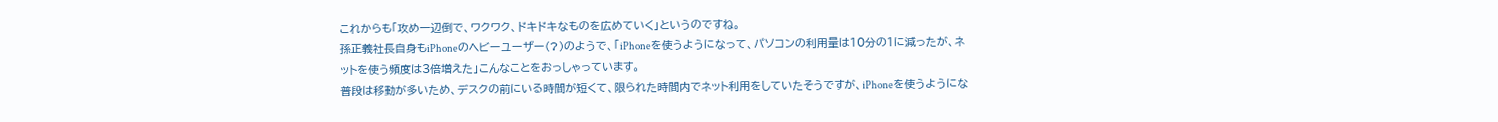これからも「攻め一辺倒で、ワクワク、ドキドキなものを広めていく」というのですね。
孫正義社長自身もiPhoneのヘビーユーザー(?)のようで、「iPhoneを使うようになって、パソコンの利用量は10分の1に減ったが、ネットを使う頻度は3倍増えた」こんなことをおっしゃっています。
普段は移動が多いため、デスクの前にいる時間が短くて、限られた時間内でネット利用をしていたそうですが、iPhoneを使うようにな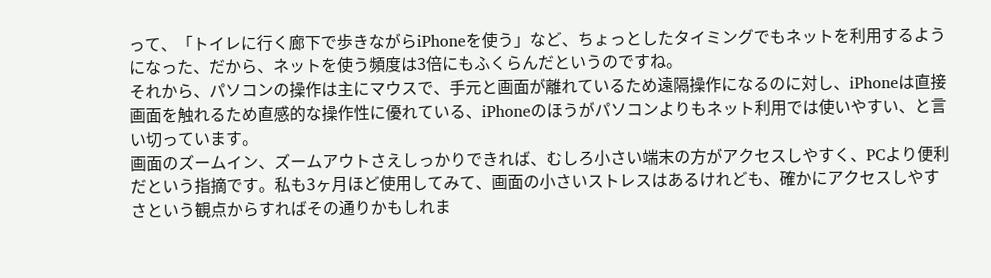って、「トイレに行く廊下で歩きながらiPhoneを使う」など、ちょっとしたタイミングでもネットを利用するようになった、だから、ネットを使う頻度は3倍にもふくらんだというのですね。
それから、パソコンの操作は主にマウスで、手元と画面が離れているため遠隔操作になるのに対し、iPhoneは直接画面を触れるため直感的な操作性に優れている、iPhoneのほうがパソコンよりもネット利用では使いやすい、と言い切っています。
画面のズームイン、ズームアウトさえしっかりできれば、むしろ小さい端末の方がアクセスしやすく、PCより便利だという指摘です。私も3ヶ月ほど使用してみて、画面の小さいストレスはあるけれども、確かにアクセスしやすさという観点からすればその通りかもしれま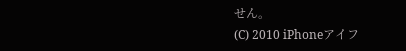せん。
(C) 2010 iPhoneアイフ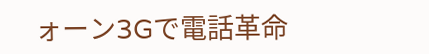ォーン3Gで電話革命